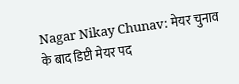Nagar Nikay Chunav: मेयर चुनाव के बाद डिप्टी मेयर पद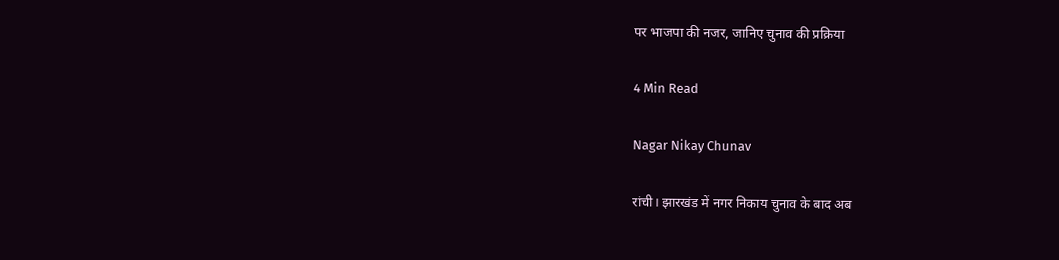पर भाजपा की नजर, जानिए चुनाव की प्रक्रिया

4 Min Read

Nagar Nikay Chunav

रांची। झारखंड में नगर निकाय चुनाव के बाद अब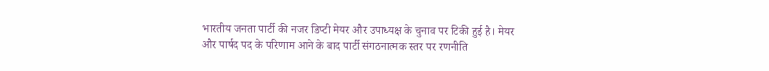भारतीय जनता पार्टी की नजर डिप्टी मेयर और उपाध्यक्ष के चुनाव पर टिकी हुई है। मेयर और पार्षद पद के परिणाम आने के बाद पार्टी संगठनात्मक स्तर पर रणनीति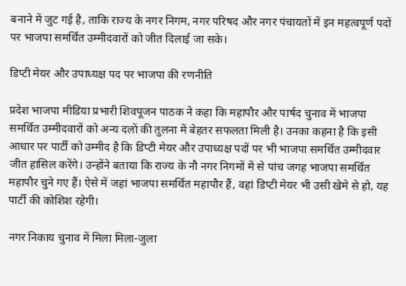बनाने में जुट गई है, ताकि राज्य के नगर निगम, नगर परिषद और नगर पंचायतों में इन महत्वपूर्ण पदों पर भाजपा समर्थित उम्मीदवारों को जीत दिलाई जा सके।

डिप्टी मेयर और उपाध्यक्ष पद पर भाजपा की रणनीति

प्रदेश भाजपा मीडिया प्रभारी शिवपूजन पाठक ने कहा कि महापौर और पार्षद चुनाव में भाजपा समर्थित उम्मीदवारों को अन्य दलों की तुलना में बेहतर सफलता मिली है। उनका कहना है कि इसी आधार पर पार्टी को उम्मीद है कि डिप्टी मेयर और उपाध्यक्ष पदों पर भी भाजपा समर्थित उम्मीदवार जीत हासिल करेंगे। उन्होंने बताया कि राज्य के नौ नगर निगमों में से पांच जगह भाजपा समर्थित महापौर चुने गए हैं। ऐसे में जहां भाजपा समर्थित महापौर हैं, वहां डिप्टी मेयर भी उसी खेमे से हो, यह पार्टी की कोशिश रहेगी।

नगर निकाय चुनाव में मिला मिला-जुला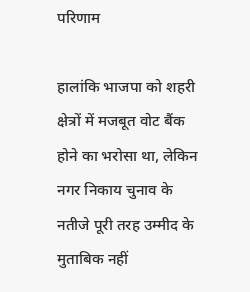परिणाम

हालांकि भाजपा को शहरी क्षेत्रों में मजबूत वोट बैंक होने का भरोसा था, लेकिन नगर निकाय चुनाव के नतीजे पूरी तरह उम्मीद के मुताबिक नहीं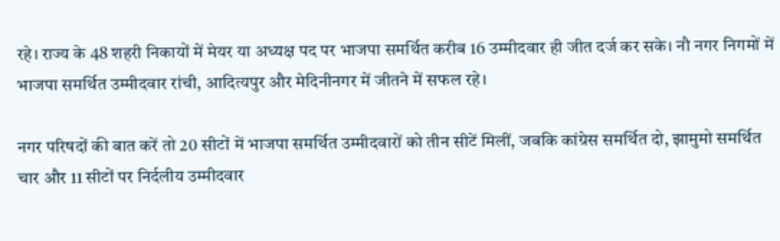रहे। राज्य के 48 शहरी निकायों में मेयर या अध्यक्ष पद पर भाजपा समर्थित करीब 16 उम्मीदवार ही जीत दर्ज कर सके। नौ नगर निगमों में भाजपा समर्थित उम्मीदवार रांची, आदित्यपुर और मेदिनीनगर में जीतने में सफल रहे।

नगर परिषदों की बात करें तो 20 सीटों में भाजपा समर्थित उम्मीदवारों को तीन सीटें मिलीं, जबकि कांग्रेस समर्थित दो, झामुमो समर्थित चार और 11 सीटों पर निर्दलीय उम्मीदवार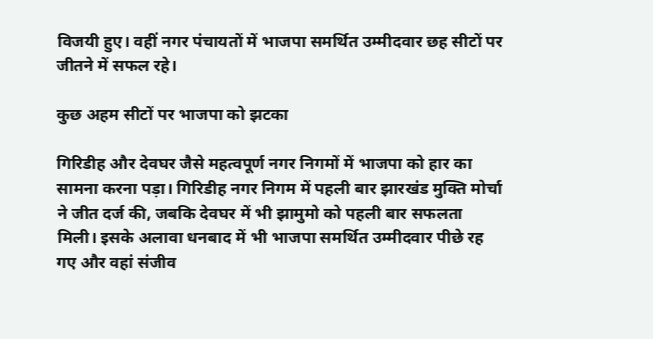विजयी हुए। वहीं नगर पंचायतों में भाजपा समर्थित उम्मीदवार छह सीटों पर जीतने में सफल रहे।

कुछ अहम सीटों पर भाजपा को झटका

गिरिडीह और देवघर जैसे महत्वपूर्ण नगर निगमों में भाजपा को हार का सामना करना पड़ा। गिरिडीह नगर निगम में पहली बार झारखंड मुक्ति मोर्चा ने जीत दर्ज की, जबकि देवघर में भी झामुमो को पहली बार सफलता मिली। इसके अलावा धनबाद में भी भाजपा समर्थित उम्मीदवार पीछे रह गए और वहां संजीव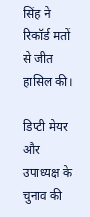सिंह ने रिकॉर्ड मतों से जीत हासिल की।

डिप्टी मेयर और उपाध्यक्ष के चुनाव की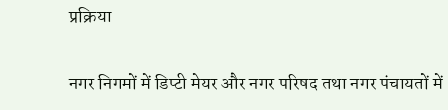प्रक्रिया

नगर निगमों में डिप्टी मेयर और नगर परिषद तथा नगर पंचायतों में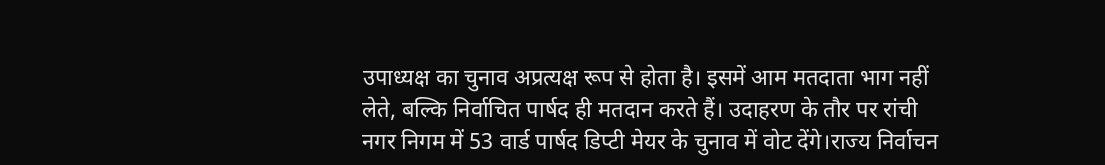उपाध्यक्ष का चुनाव अप्रत्यक्ष रूप से होता है। इसमें आम मतदाता भाग नहीं लेते, बल्कि निर्वाचित पार्षद ही मतदान करते हैं। उदाहरण के तौर पर रांची नगर निगम में 53 वार्ड पार्षद डिप्टी मेयर के चुनाव में वोट देंगे।राज्य निर्वाचन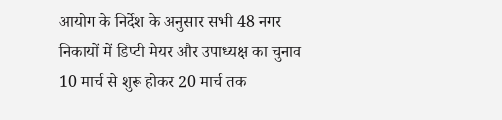आयोग के निर्देश के अनुसार सभी 48 नगर निकायों में डिप्टी मेयर और उपाध्यक्ष का चुनाव 10 मार्च से शुरू होकर 20 मार्च तक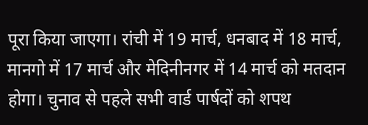पूरा किया जाएगा। रांची में 19 मार्च, धनबाद में 18 मार्च, मानगो में 17 मार्च और मेदिनीनगर में 14 मार्च को मतदान होगा। चुनाव से पहले सभी वार्ड पार्षदों को शपथ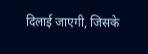दिलाई जाएगी, जिसके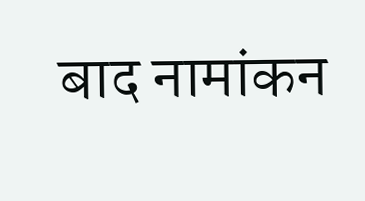बाद नामांकन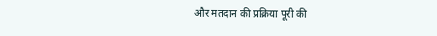और मतदान की प्रक्रिया पूरी की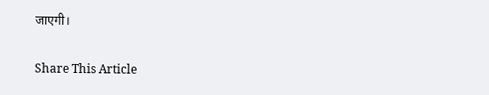जाएगी।

Share This Article